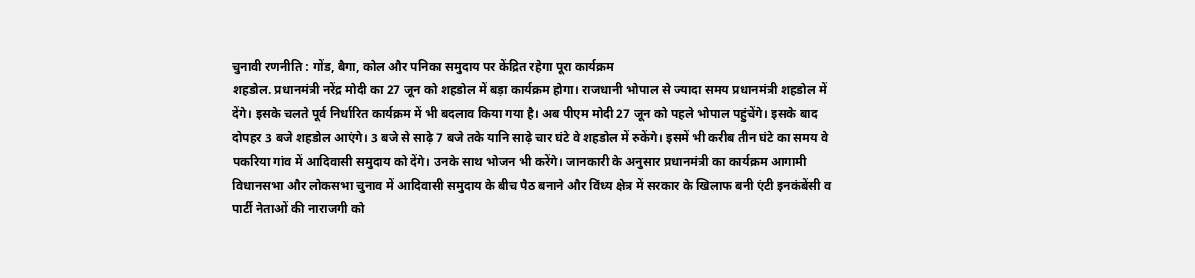चुनावी रणनीति : गोंड, बैगा, कोल और पनिका समुदाय पर केंद्रित रहेगा पूरा कार्यक्रम
शहडोल. प्रधानमंत्री नरेंद्र मोदी का 27 जून को शहडोल में बड़ा कार्यक्रम होगा। राजधानी भोपाल से ज्यादा समय प्रधानमंत्री शहडोल में देंगे। इसके चलते पूर्व निर्धारित कार्यक्रम में भी बदलाव किया गया है। अब पीएम मोदी 27 जून को पहले भोपाल पहुंचेंगे। इसके बाद दोपहर 3 बजे शहडोल आएंगे। 3 बजे से साढ़े 7 बजे तके यानि साढ़े चार घंटे वे शहडोल में रुकेंगे। इसमें भी करीब तीन घंटे का समय वे पकरिया गांव में आदिवासी समुदाय को देंगे। उनके साथ भोजन भी करेंगे। जानकारी के अनुसार प्रधानमंत्री का कार्यक्रम आगामी विधानसभा और लोकसभा चुनाव में आदिवासी समुदाय के बीच पैठ बनाने और विंध्य क्षेत्र में सरकार के खिलाफ बनी एंटी इनकंबेंसी व पार्टी नेताओं की नाराजगी को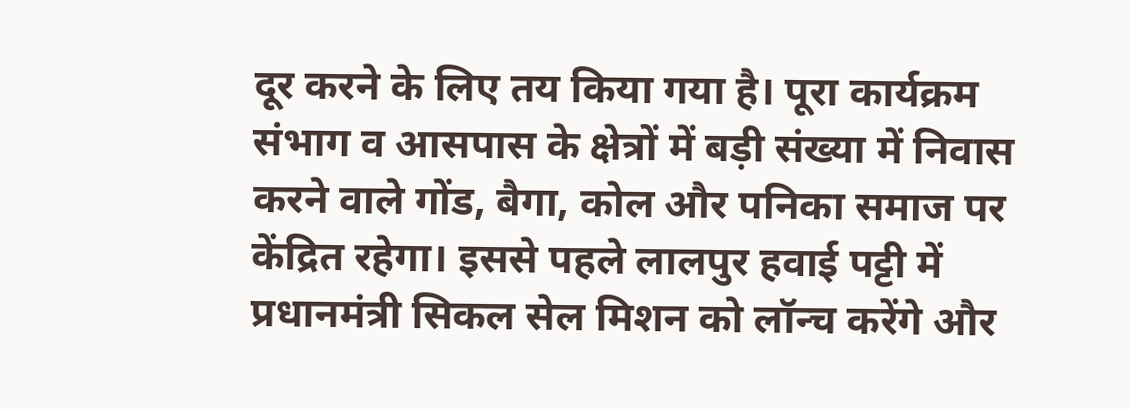दूर करने के लिए तय किया गया है। पूरा कार्यक्रम संभाग व आसपास के क्षेत्रों में बड़ी संख्या में निवास करने वाले गोंड, बैगा, कोल और पनिका समाज पर केंद्रित रहेगा। इससे पहले लालपुर हवाई पट्टी में प्रधानमंत्री सिकल सेल मिशन को लॉन्च करेंगे और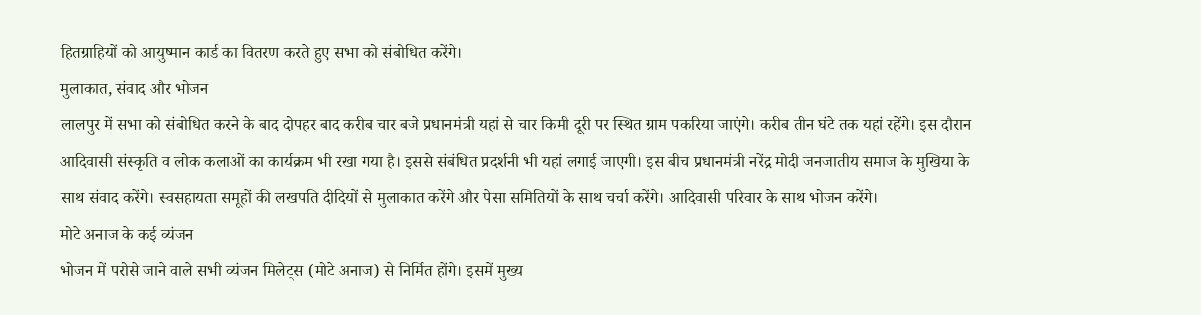हितग्राहियों को आयुष्मान कार्ड का वितरण करते हुए सभा को संबोधित करेंगे।
मुलाकात, संवाद और भोजन
लालपुर में सभा को संबोधित करने के बाद दोपहर बाद करीब चार बजे प्रधानमंत्री यहां से चार किमी दूरी पर स्थित ग्राम पकरिया जाएंगे। करीब तीन घंटे तक यहां रहेंगे। इस दौरान आदिवासी संस्कृति व लोक कलाओं का कार्यक्रम भी रखा गया है। इससे संबंधित प्रदर्शनी भी यहां लगाई जाएगी। इस बीच प्रधानमंत्री नरेंद्र मोदी जनजातीय समाज के मुखिया के साथ संवाद करेंगे। स्वसहायता समूहों की लखपति दीदियों से मुलाकात करेंगे और पेसा समितियों के साथ चर्चा करेंगे। आदिवासी परिवार के साथ भोजन करेंगे।
मोटे अनाज के कई व्यंजन
भोजन में परोसे जाने वाले सभी व्यंजन मिलेट्स (मोटे अनाज) से निर्मित होंगे। इसमें मुख्य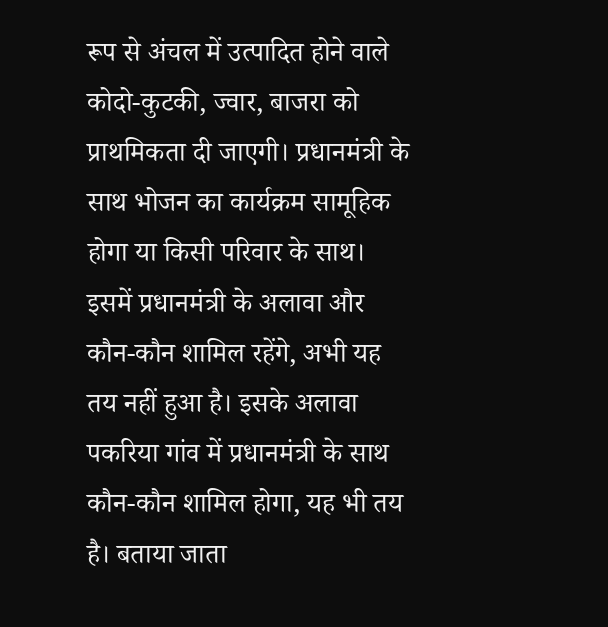रूप से अंचल में उत्पादित होने वाले कोदो-कुटकी, ज्वार, बाजरा को प्राथमिकता दी जाएगी। प्रधानमंत्री के साथ भोजन का कार्यक्रम सामूहिक होगा या किसी परिवार के साथ। इसमें प्रधानमंत्री के अलावा और कौन-कौन शामिल रहेंगे, अभी यह तय नहीं हुआ है। इसके अलावा पकरिया गांव में प्रधानमंत्री के साथ कौन-कौन शामिल होगा, यह भी तय है। बताया जाता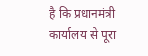है कि प्रधानमंत्री कार्यालय से पूरा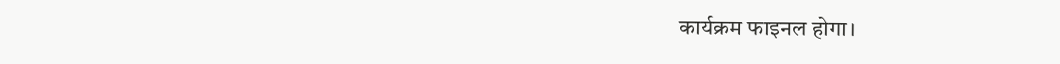कार्यक्रम फाइनल होगा।